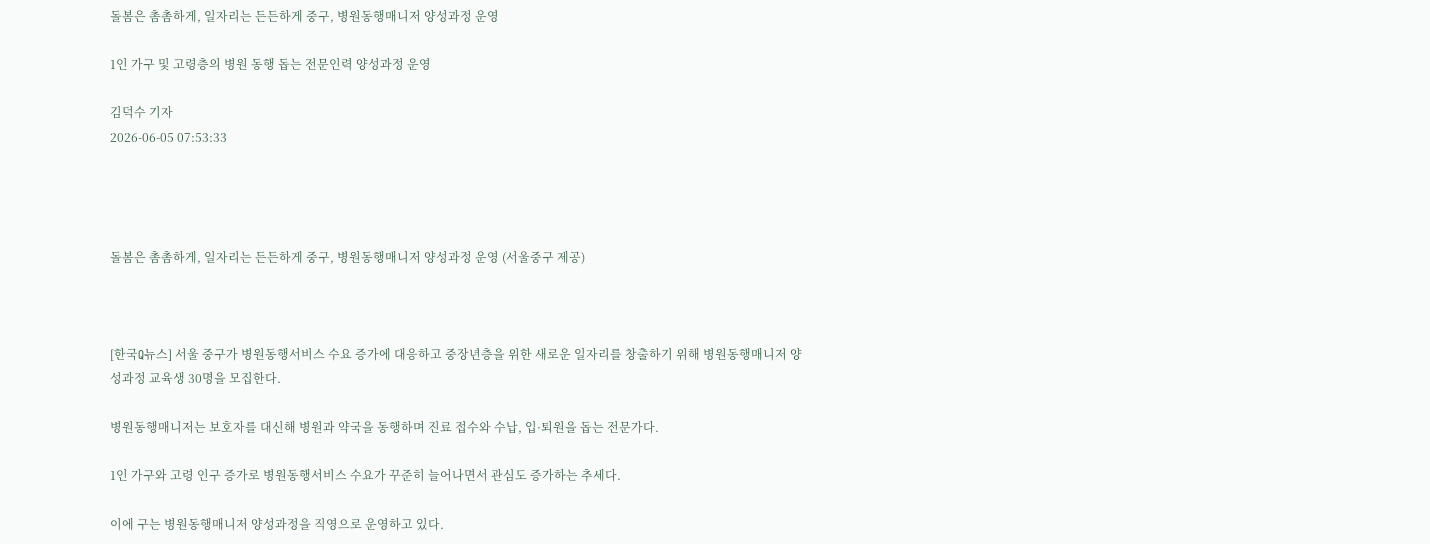돌봄은 촘촘하게, 일자리는 든든하게 중구, 병원동행매니저 양성과정 운영

1인 가구 및 고령층의 병원 동행 돕는 전문인력 양성과정 운영

김덕수 기자
2026-06-05 07:53:33




돌봄은 촘촘하게, 일자리는 든든하게 중구, 병원동행매니저 양성과정 운영 (서울중구 제공)



[한국Q뉴스] 서울 중구가 병원동행서비스 수요 증가에 대응하고 중장년층을 위한 새로운 일자리를 창출하기 위해 병원동행매니저 양성과정 교육생 30명을 모집한다.

병원동행매니저는 보호자를 대신해 병원과 약국을 동행하며 진료 접수와 수납, 입·퇴원을 돕는 전문가다.

1인 가구와 고령 인구 증가로 병원동행서비스 수요가 꾸준히 늘어나면서 관심도 증가하는 추세다.

이에 구는 병원동행매니저 양성과정을 직영으로 운영하고 있다.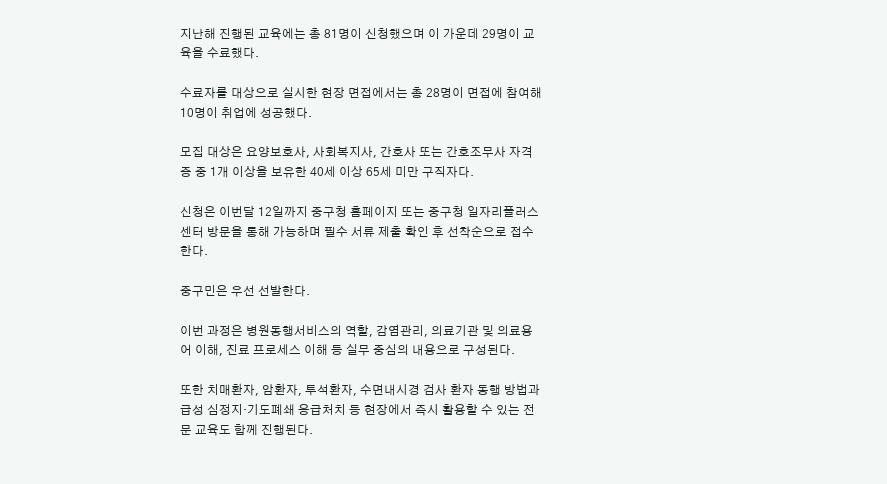지난해 진행된 교육에는 총 81명이 신청했으며 이 가운데 29명이 교육을 수료했다.

수료자를 대상으로 실시한 현장 면접에서는 총 28명이 면접에 참여해 10명이 취업에 성공했다.

모집 대상은 요양보호사, 사회복지사, 간호사 또는 간호조무사 자격증 중 1개 이상을 보유한 40세 이상 65세 미만 구직자다.

신청은 이번달 12일까지 중구청 홈페이지 또는 중구청 일자리플러스센터 방문을 통해 가능하며 필수 서류 제출 확인 후 선착순으로 접수한다.

중구민은 우선 선발한다.

이번 과정은 병원동행서비스의 역할, 감염관리, 의료기관 및 의료용어 이해, 진료 프로세스 이해 등 실무 중심의 내용으로 구성된다.

또한 치매환자, 암환자, 투석환자, 수면내시경 검사 환자 동행 방법과 급성 심정지·기도폐쇄 응급처치 등 현장에서 즉시 활용할 수 있는 전문 교육도 함께 진행된다.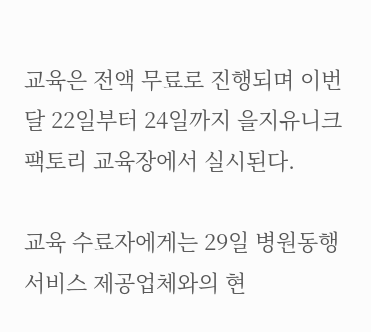교육은 전액 무료로 진행되며 이번달 22일부터 24일까지 을지유니크팩토리 교육장에서 실시된다.

교육 수료자에게는 29일 병원동행서비스 제공업체와의 현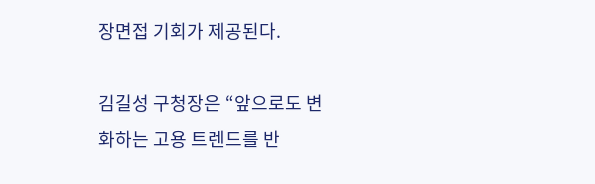장면접 기회가 제공된다.

김길성 구청장은 “앞으로도 변화하는 고용 트렌드를 반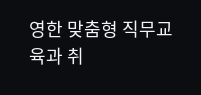영한 맞춤형 직무교육과 취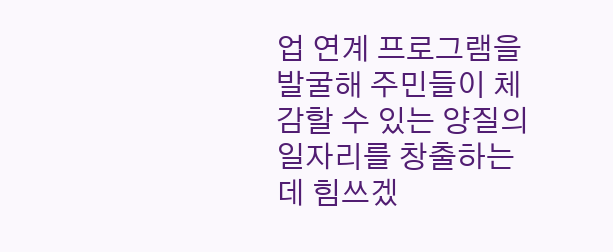업 연계 프로그램을 발굴해 주민들이 체감할 수 있는 양질의 일자리를 창출하는 데 힘쓰겠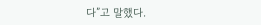다”고 말했다.